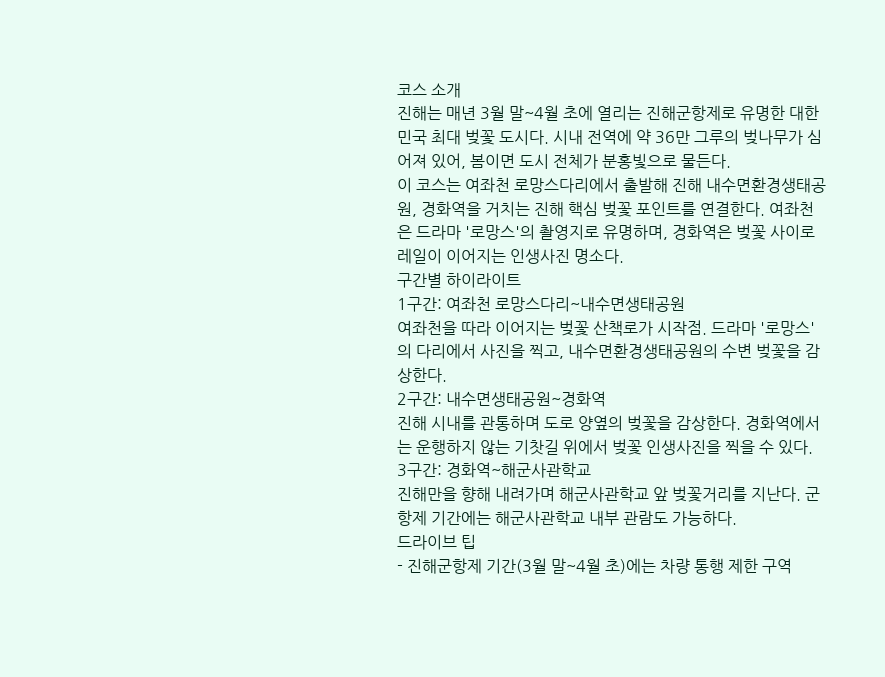코스 소개
진해는 매년 3월 말~4월 초에 열리는 진해군항제로 유명한 대한민국 최대 벚꽃 도시다. 시내 전역에 약 36만 그루의 벚나무가 심어져 있어, 봄이면 도시 전체가 분홍빛으로 물든다.
이 코스는 여좌천 로망스다리에서 출발해 진해 내수면환경생태공원, 경화역을 거치는 진해 핵심 벚꽃 포인트를 연결한다. 여좌천은 드라마 '로망스'의 촬영지로 유명하며, 경화역은 벚꽃 사이로 레일이 이어지는 인생사진 명소다.
구간별 하이라이트
1구간: 여좌천 로망스다리~내수면생태공원
여좌천을 따라 이어지는 벚꽃 산책로가 시작점. 드라마 '로망스'의 다리에서 사진을 찍고, 내수면환경생태공원의 수변 벚꽃을 감상한다.
2구간: 내수면생태공원~경화역
진해 시내를 관통하며 도로 양옆의 벚꽃을 감상한다. 경화역에서는 운행하지 않는 기찻길 위에서 벚꽃 인생사진을 찍을 수 있다.
3구간: 경화역~해군사관학교
진해만을 향해 내려가며 해군사관학교 앞 벚꽃거리를 지난다. 군항제 기간에는 해군사관학교 내부 관람도 가능하다.
드라이브 팁
- 진해군항제 기간(3월 말~4월 초)에는 차량 통행 제한 구역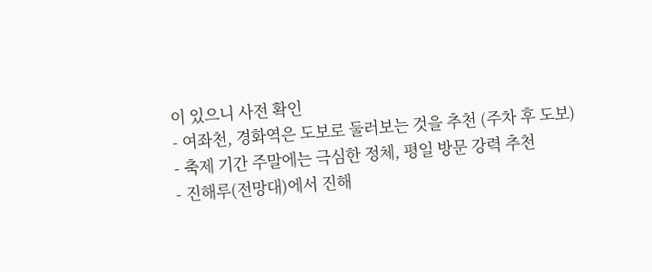이 있으니 사전 확인
- 여좌천, 경화역은 도보로 둘러보는 것을 추천 (주차 후 도보)
- 축제 기간 주말에는 극심한 정체, 평일 방문 강력 추천
- 진해루(전망대)에서 진해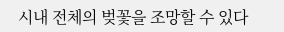시내 전체의 벚꽃을 조망할 수 있다